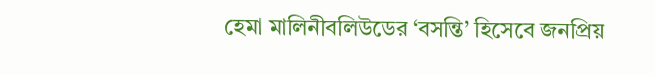হেমা মালিনীবলিউডের ‘বসন্তি’ হিসেবে জনপ্রিয়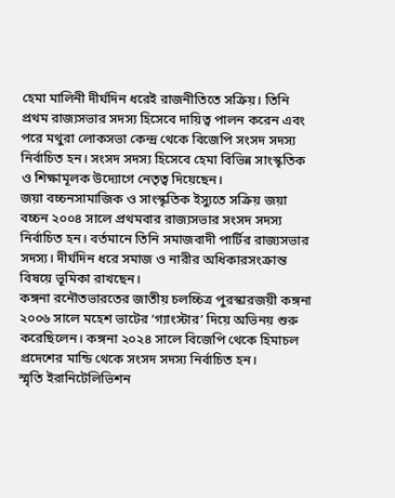হেমা মালিনী দীর্ঘদিন ধরেই রাজনীতিতে সক্রিয়। তিনি প্রথম রাজ্যসভার সদস্য হিসেবে দায়িত্ব পালন করেন এবং পরে মথুরা লোকসভা কেন্দ্র থেকে বিজেপি সংসদ সদস্য নির্বাচিত হন। সংসদ সদস্য হিসেবে হেমা বিভিন্ন সাংস্কৃতিক ও শিক্ষামূলক উদ্যোগে নেতৃত্ব দিয়েছেন।
জয়া বচ্চনসামাজিক ও সাংস্কৃতিক ইস্যুতে সক্রিয় জয়া বচ্চন ২০০৪ সালে প্রথমবার রাজ্যসভার সংসদ সদস্য নির্বাচিত হন। বর্তমানে তিনি সমাজবাদী পার্টির রাজ্যসভার সদস্য। দীর্ঘদিন ধরে সমাজ ও নারীর অধিকারসংক্রান্ত বিষয়ে ভূমিকা রাখছেন।
কঙ্গনা রনৌতভারতের জাতীয় চলচ্চিত্র পুরস্কারজয়ী কঙ্গনা ২০০৬ সালে মহেশ ভাটের ‘গ্যাংস্টার’ দিয়ে অভিনয় শুরু করেছিলেন। কঙ্গনা ২০২৪ সালে বিজেপি থেকে হিমাচল প্রদেশের মান্ডি থেকে সংসদ সদস্য নির্বাচিত হন।
স্মৃতি ইরানিটেলিভিশন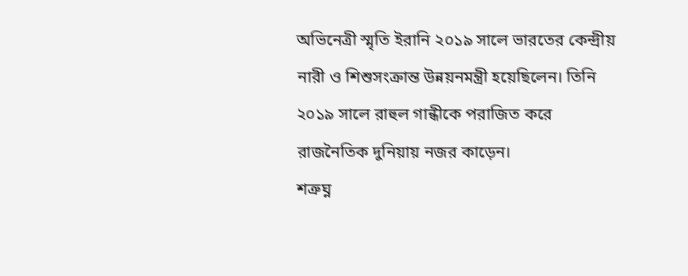অভিনেত্রী স্মৃতি ইরানি ২০১৯ সালে ভারতের কেন্দ্রীয় নারী ও শিশুসংক্রান্ত উন্নয়নমন্ত্রী হয়েছিলেন। তিনি ২০১৯ সালে রাহুল গান্ধীকে পরাজিত করে রাজনৈতিক দুনিয়ায় নজর কাড়েন।
শত্রুঘ্ন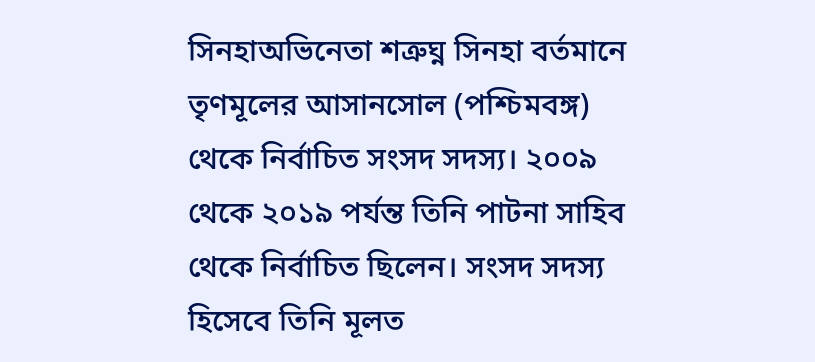সিনহাঅভিনেতা শত্রুঘ্ন সিনহা বর্তমানে তৃণমূলের আসানসোল (পশ্চিমবঙ্গ) থেকে নির্বাচিত সংসদ সদস্য। ২০০৯ থেকে ২০১৯ পর্যন্ত তিনি পাটনা সাহিব থেকে নির্বাচিত ছিলেন। সংসদ সদস্য হিসেবে তিনি মূলত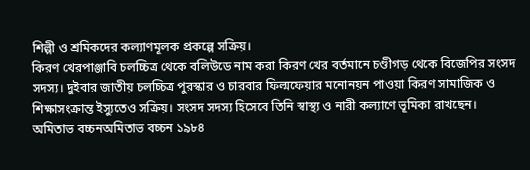শিল্পী ও শ্রমিকদের কল্যাণমূলক প্রকল্পে সক্রিয়।
কিরণ খেরপাঞ্জাবি চলচ্চিত্র থেকে বলিউডে নাম করা কিরণ খের বর্তমানে চণ্ডীগড় থেকে বিজেপির সংসদ সদস্য। দুইবার জাতীয় চলচ্চিত্র পুরস্কার ও চারবার ফিল্মফেয়ার মনোনয়ন পাওয়া কিরণ সামাজিক ও শিক্ষাসংক্রান্ত ইস্যুতেও সক্রিয়। সংসদ সদস্য হিসেবে তিনি স্বাস্থ্য ও নারী কল্যাণে ভূমিকা রাখছেন।
অমিতাভ বচ্চনঅমিতাভ বচ্চন ১৯৮৪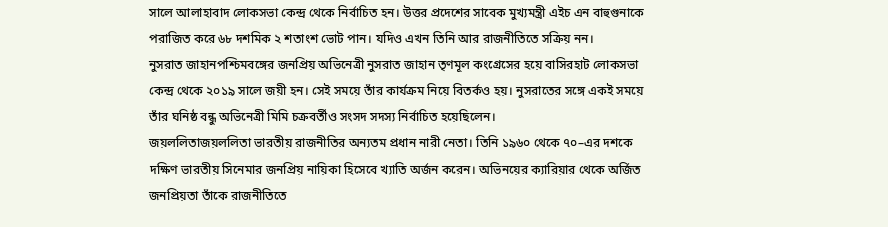সালে আলাহাবাদ লোকসভা কেন্দ্র থেকে নির্বাচিত হন। উত্তর প্রদেশের সাবেক মুখ্যমন্ত্রী এইচ এন বাহুগুনাকে পরাজিত করে ৬৮ দশমিক ২ শতাংশ ভোট পান। যদিও এখন তিনি আর রাজনীতিতে সক্রিয় নন।
নুসরাত জাহানপশ্চিমবঙ্গের জনপ্রিয় অভিনেত্রী নুসরাত জাহান তৃণমূল কংগ্রেসের হয়ে বাসিরহাট লোকসভা কেন্দ্র থেকে ২০১৯ সালে জয়ী হন। সেই সময়ে তাঁর কার্যক্রম নিয়ে বিতর্কও হয়। নুসরাতের সঙ্গে একই সময়ে তাঁর ঘনিষ্ঠ বন্ধু অভিনেত্রী মিমি চক্রবর্তীও সংসদ সদস্য নির্বাচিত হয়েছিলেন।
জয়ললিতাজয়ললিতা ভারতীয় রাজনীতির অন্যতম প্রধান নারী নেতা। তিনি ১৯৬০ থেকে ৭০–এর দশকে দক্ষিণ ভারতীয় সিনেমার জনপ্রিয় নায়িকা হিসেবে খ্যাতি অর্জন করেন। অভিনয়ের ক্যারিয়ার থেকে অর্জিত জনপ্রিয়তা তাঁকে রাজনীতিতে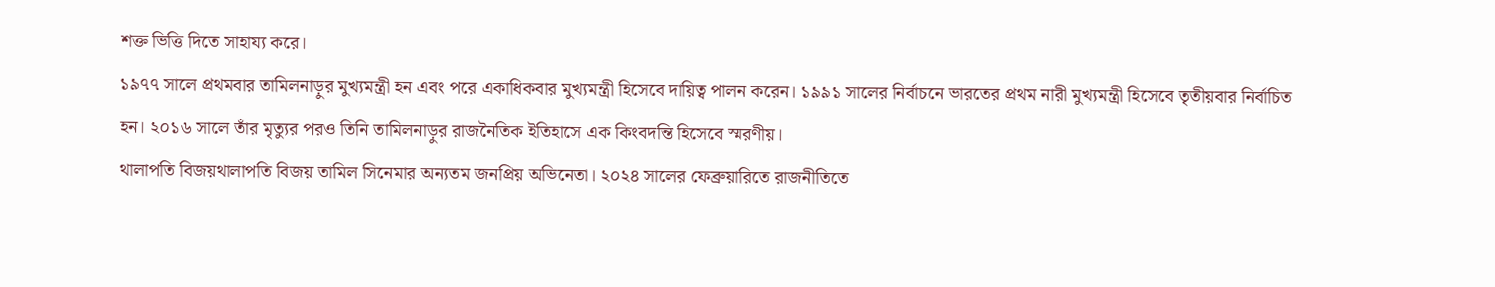শক্ত ভিত্তি দিতে সাহায্য করে।
১৯৭৭ সালে প্রথমবার তামিলনাড়ুর মুখ্যমন্ত্রী হন এবং পরে একাধিকবার মুখ্যমন্ত্রী হিসেবে দায়িত্ব পালন করেন। ১৯৯১ সালের নির্বাচনে ভারতের প্রথম নারী মুখ্যমন্ত্রী হিসেবে তৃতীয়বার নির্বাচিত হন। ২০১৬ সালে তাঁর মৃত্যুর পরও তিনি তামিলনাড়ুর রাজনৈতিক ইতিহাসে এক কিংবদন্তি হিসেবে স্মরণীয়।
থালাপতি বিজয়থালাপতি বিজয় তামিল সিনেমার অন্যতম জনপ্রিয় অভিনেতা। ২০২৪ সালের ফেব্রুয়ারিতে রাজনীতিতে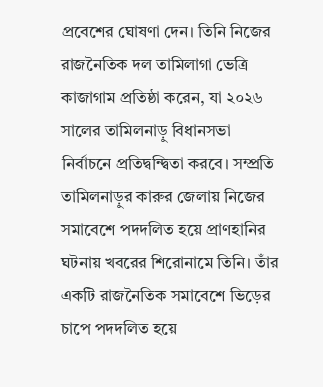প্রবেশের ঘোষণা দেন। তিনি নিজের রাজনৈতিক দল তামিলাগা ভেত্রি কাজাগাম প্রতিষ্ঠা করেন, যা ২০২৬ সালের তামিলনাড়ু বিধানসভা নির্বাচনে প্রতিদ্বন্দ্বিতা করবে। সম্প্রতি তামিলনাড়ুর কারুর জেলায় নিজের সমাবেশে পদদলিত হয়ে প্রাণহানির ঘটনায় খবরের শিরোনামে তিনি। তাঁর একটি রাজনৈতিক সমাবেশে ভিড়ের চাপে পদদলিত হয়ে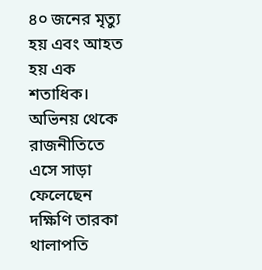৪০ জনের মৃত্যু হয় এবং আহত হয় এক শতাধিক।
অভিনয় থেকে রাজনীতিতে এসে সাড়া ফেলেছেন দক্ষিণি তারকা থালাপতি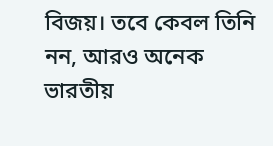বিজয়। তবে কেবল তিনি নন, আরও অনেক ভারতীয়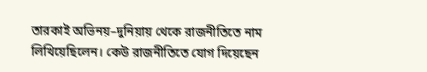তারকাই অভিনয়–দুনিয়ায় থেকে রাজনীতিতে নাম লিখিয়েছিলেন। কেউ রাজনীতিতে যোগ দিয়েছেন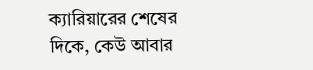ক্যারিয়ারের শেষের দিকে, কেউ আবার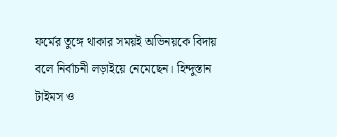ফর্মের তুঙ্গে থাকার সময়ই অভিনয়কে বিদায় বলে নির্বাচনী লড়াইয়ে নেমেছেন। হিন্দুস্তান টাইমস ও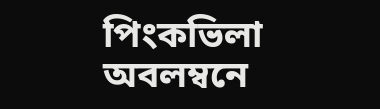পিংকভিলা অবলম্বনে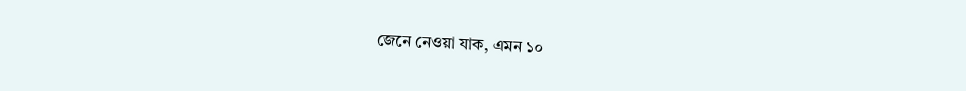জেনে নেওয়া যাক, এমন ১০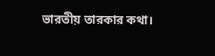ভারতীয় তারকার কথা।